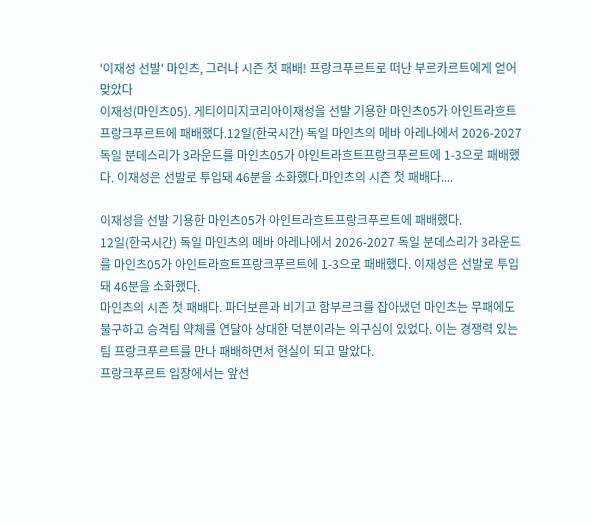'이재성 선발' 마인츠, 그러나 시즌 첫 패배! 프랑크푸르트로 떠난 부르카르트에게 얻어맞았다
이재성(마인츠05). 게티이미지코리아이재성을 선발 기용한 마인츠05가 아인트라흐트프랑크푸르트에 패배했다.12일(한국시간) 독일 마인츠의 메바 아레나에서 2026-2027 독일 분데스리가 3라운드를 마인츠05가 아인트라흐트프랑크푸르트에 1-3으로 패배했다. 이재성은 선발로 투입돼 46분을 소화했다.마인츠의 시즌 첫 패배다....

이재성을 선발 기용한 마인츠05가 아인트라흐트프랑크푸르트에 패배했다.
12일(한국시간) 독일 마인츠의 메바 아레나에서 2026-2027 독일 분데스리가 3라운드를 마인츠05가 아인트라흐트프랑크푸르트에 1-3으로 패배했다. 이재성은 선발로 투입돼 46분을 소화했다.
마인츠의 시즌 첫 패배다. 파더보른과 비기고 함부르크를 잡아냈던 마인츠는 무패에도 불구하고 승격팀 약체를 연달아 상대한 덕분이라는 의구심이 있었다. 이는 경쟁력 있는 팀 프랑크푸르트를 만나 패배하면서 현실이 되고 말았다.
프랑크푸르트 입장에서는 앞선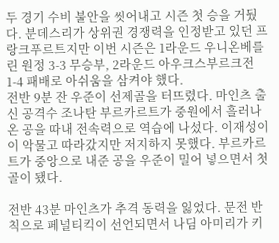두 경기 수비 불안을 씻어내고 시즌 첫 승을 거뒀다. 분데스리가 상위권 경쟁력을 인정받고 있던 프랑크푸르트지만 이번 시즌은 1라운드 우니온베를린 원정 3-3 무승부, 2라운드 아우크스부르크전 1-4 패배로 아쉬움을 삼켜야 했다.
전반 9분 잔 우준이 선제골을 터뜨렸다. 마인츠 출신 공격수 조나탄 부르카르트가 중원에서 흘러나온 공을 따내 전속력으로 역습에 나섰다. 이재성이 이 악물고 따라갔지만 저지하지 못했다. 부르카르트가 중앙으로 내준 공을 우준이 밀어 넣으면서 첫 골이 됐다.

전반 43분 마인츠가 추격 동력을 잃었다. 문전 반칙으로 페널티킥이 선언되면서 나딤 아미리가 키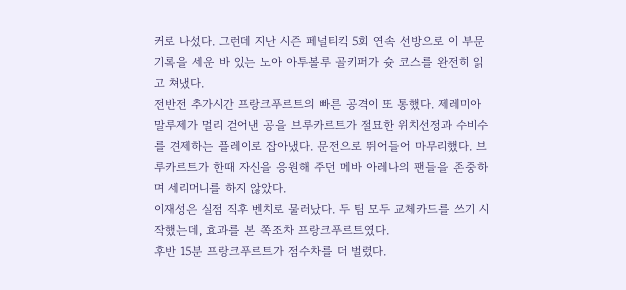커로 나섰다. 그런데 지난 시즌 페널티킥 5회 연속 선방으로 이 부문 기록을 세운 바 있는 노아 아투볼루 골키퍼가 슛 코스를 완전히 읽고 쳐냈다.
전반전 추가시간 프랑크푸르트의 빠른 공격이 또 통했다. 제레미아 말루제가 멀리 걷어낸 공을 브루카르트가 절묘한 위치선정과 수비수를 견제하는 플레이로 잡아냈다. 문전으로 뛰어들어 마무리했다. 브루카르트가 한때 자신을 응원해 주던 메바 아레나의 팬들을 존중하며 세리머니를 하지 않았다.
이재성은 실점 직후 벤치로 물러났다. 두 팀 모두 교체카드를 쓰기 시작했는데, 효과를 본 쪽조차 프랑크푸르트였다.
후반 15분 프랑크푸르트가 점수차를 더 벌렸다.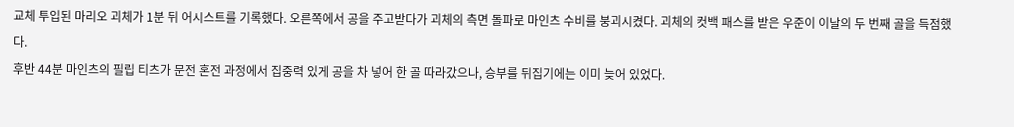교체 투입된 마리오 괴체가 1분 뒤 어시스트를 기록했다. 오른쪽에서 공을 주고받다가 괴체의 측면 돌파로 마인츠 수비를 붕괴시켰다. 괴체의 컷백 패스를 받은 우준이 이날의 두 번째 골을 득점했다.
후반 44분 마인츠의 필립 티츠가 문전 혼전 과정에서 집중력 있게 공을 차 넣어 한 골 따라갔으나, 승부를 뒤집기에는 이미 늦어 있었다.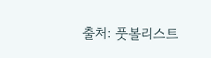출처: 풋볼리스트